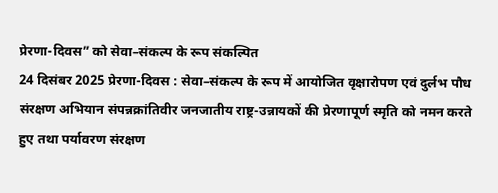प्रेरणा-दिवस” को सेवा–संकल्प के रूप संकल्पित
24 दिसंबर 2025 प्रेरणा-दिवस : सेवा–संकल्प के रूप में आयोजित वृक्षारोपण एवं दुर्लभ पौध संरक्षण अभियान संपन्नक्रांतिवीर जनजातीय राष्ट्र-उन्नायकों की प्रेरणापूर्ण स्मृति को नमन करते हुए तथा पर्यावरण संरक्षण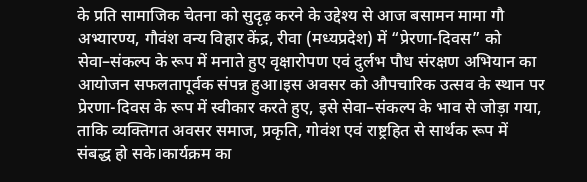के प्रति सामाजिक चेतना को सुदृढ़ करने के उद्देश्य से आज बसामन मामा गौ अभ्यारण्य, गौवंश वन्य विहार केंद्र, रीवा (मध्यप्रदेश) में “प्रेरणा-दिवस” को सेवा–संकल्प के रूप में मनाते हुए वृक्षारोपण एवं दुर्लभ पौध संरक्षण अभियान का आयोजन सफलतापूर्वक संपन्न हुआ।इस अवसर को औपचारिक उत्सव के स्थान पर प्रेरणा-दिवस के रूप में स्वीकार करते हुए, इसे सेवा–संकल्प के भाव से जोड़ा गया, ताकि व्यक्तिगत अवसर समाज, प्रकृति, गोवंश एवं राष्ट्रहित से सार्थक रूप में संबद्ध हो सके।कार्यक्रम का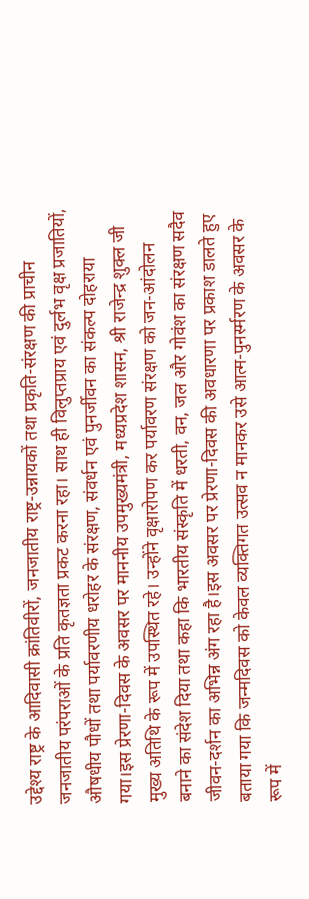उद्देश्य राष्ट्र के आदिवासी क्रांतिवीरों, जनजातीय राष्ट्र-उन्नायकों तथा प्रकृति-संरक्षण की प्राचीन जनजातीय परंपराओं के प्रति कृतज्ञता प्रकट करना रहा। साथ ही विलुप्तप्राय एवं दुर्लभ वृक्ष प्रजातियों, औषधीय पौधों तथा पर्यावरणीय धरोहर के संरक्षण, संवर्धन एवं पुनर्जीवन का संकल्प दोहराया गया।इस प्रेरणा-दिवस के अवसर पर माननीय उपमुख्यमंत्री, मध्यप्रदेश शासन, श्री राजेन्द्र शुक्ल जी मुख्य अतिथि के रूप में उपस्थित रहे। उन्होंने वृक्षारोपण कर पर्यावरण संरक्षण को जन-आंदोलन बनाने का संदेश दिया तथा कहा कि भारतीय संस्कृति में धरती, वन, जल और गोवंश का संरक्षण सदैव जीवन-दर्शन का अभिन्न अंग रहा है।इस अवसर पर प्रेरणा-दिवस की अवधारणा पर प्रकाश डालते हुए बताया गया कि जन्मदिवस को केवल व्यक्तिगत उत्सव न मानकर उसे आत्म-पुनर्स्मरण के अवसर के रूप में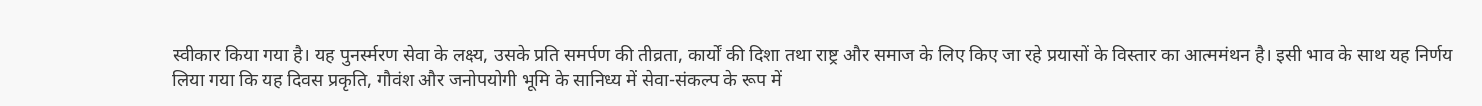स्वीकार किया गया है। यह पुनर्स्मरण सेवा के लक्ष्य, उसके प्रति समर्पण की तीव्रता, कार्यों की दिशा तथा राष्ट्र और समाज के लिए किए जा रहे प्रयासों के विस्तार का आत्ममंथन है। इसी भाव के साथ यह निर्णय लिया गया कि यह दिवस प्रकृति, गौवंश और जनोपयोगी भूमि के सानिध्य में सेवा-संकल्प के रूप में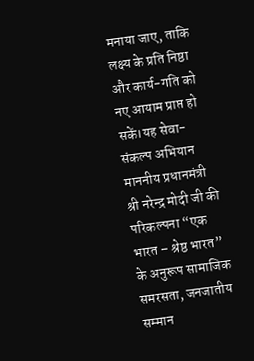मनाया जाए, ताकि लक्ष्य के प्रति निष्ठा और कार्य-गति को नए आयाम प्राप्त हो सकें।यह सेवा-संकल्प अभियान माननीय प्रधानमंत्री श्री नरेन्द्र मोदी जी की परिकल्पना “एक भारत – श्रेष्ठ भारत” के अनुरूप सामाजिक समरसता, जनजातीय सम्मान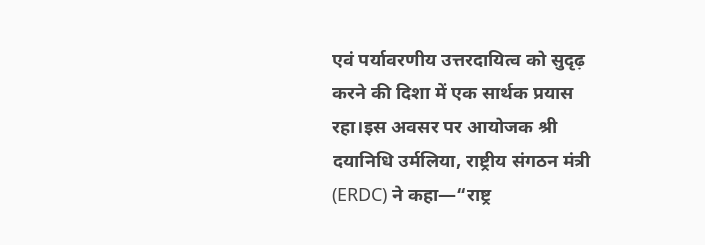एवं पर्यावरणीय उत्तरदायित्व को सुदृढ़ करने की दिशा में एक सार्थक प्रयास रहा।इस अवसर पर आयोजक श्री दयानिधि उर्मलिया, राष्ट्रीय संगठन मंत्री (ERDC) ने कहा—“राष्ट्र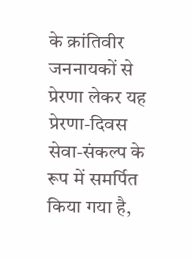के क्रांतिवीर जननायकों से प्रेरणा लेकर यह प्रेरणा-दिवस सेवा-संकल्प के रूप में समर्पित किया गया है,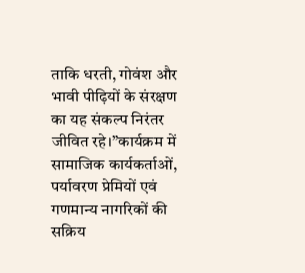ताकि धरती, गोवंश और भावी पीढ़ियों के संरक्षण का यह संकल्प निरंतर जीवित रहे।”कार्यक्रम में सामाजिक कार्यकर्ताओं, पर्यावरण प्रेमियों एवं गणमान्य नागरिकों की सक्रिय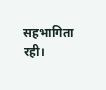सहभागिता रही।